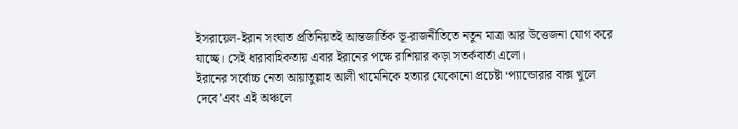ইসরায়েল-ইরান সংঘাত প্রতিনিয়তই আন্তজার্তিক ভূ-রাজনীতিতে নতুন মাত্রা আর উত্তেজনা যোগ করে যাচ্ছে। সেই ধারাবাহিকতায় এবার ইরানের পক্ষে রাশিয়ার কড়া সতর্কবার্তা এলো।
ইরানের সর্বোচ্চ নেতা আয়াতুল্লাহ আলী খামেনিকে হত্যার যেকোনো প্রচেষ্টা ‘প্যান্ডোরার বাক্স খুলে দেবে’এবং এই অঞ্চলে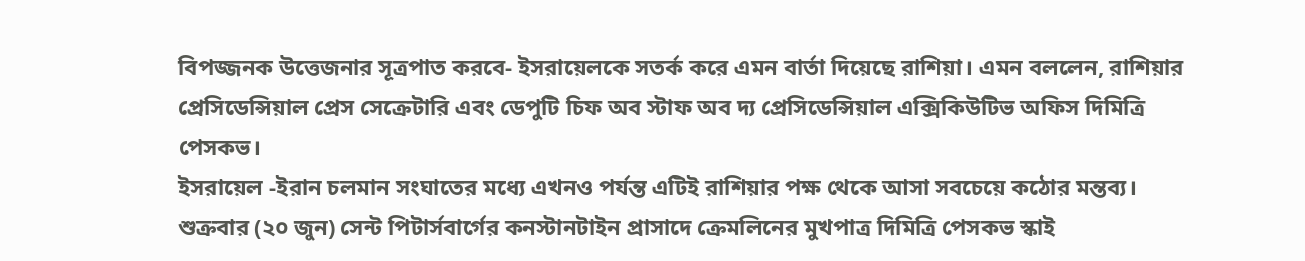বিপজ্জনক উত্তেজনার সূত্রপাত করবে- ইসরায়েলকে সতর্ক করে এমন বার্তা দিয়েছে রাশিয়া। এমন বললেন, রাশিয়ার প্রেসিডেন্সিয়াল প্রেস সেক্রেটারি এবং ডেপুটি চিফ অব স্টাফ অব দ্য প্রেসিডেন্সিয়াল এক্সিকিউটিভ অফিস দিমিত্রি পেসকভ।
ইসরায়েল -ইরান চলমান সংঘাতের মধ্যে এখনও পর্যন্ত এটিই রাশিয়ার পক্ষ থেকে আসা সবচেয়ে কঠোর মন্তব্য।
শুক্রবার (২০ জুন) সেন্ট পিটার্সবার্গের কনস্টানটাইন প্রাসাদে ক্রেমলিনের মুখপাত্র দিমিত্রি পেসকভ স্কাই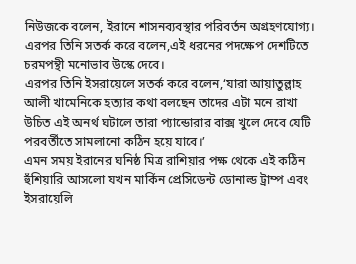নিউজকে বলেন, ইরানে শাসনব্যবস্থার পরিবর্তন অগ্রহণযোগ্য। এরপর তিনি সতর্ক করে বলেন,এই ধরনের পদক্ষেপ দেশটিতে চরমপন্থী মনোভাব উস্কে দেবে।
এরপর তিনি ইসরায়েলে সতর্ক করে বলেন,‘যারা আয়াতুল্লাহ আলী খামেনিকে হত্যার কথা বলছেন তাদের এটা মনে রাখা উচিত এই অনর্থ ঘটালে তারা প্যান্ডোরার বাক্স খুলে দেবে যেটি পরবর্তীতে সামলানো কঠিন হয়ে যাবে।’
এমন সময় ইরানের ঘনিষ্ঠ মিত্র রাশিয়ার পক্ষ থেকে এই কঠিন হুঁশিয়ারি আসলো যখন মার্কিন প্রেসিডেন্ট ডোনাল্ড ট্রাম্প এবং ইসরায়েলি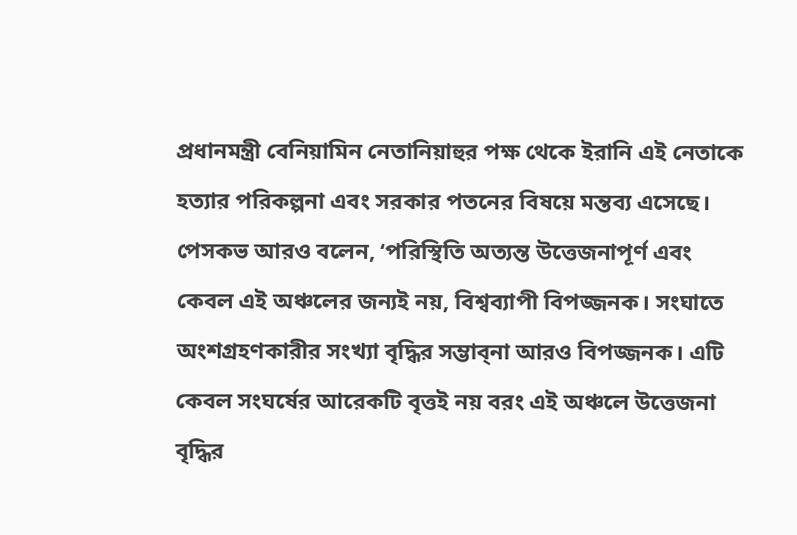প্রধানমন্ত্রী বেনিয়ামিন নেতানিয়াহুর পক্ষ থেকে ইরানি এই নেতাকে হত্যার পরিকল্পনা এবং সরকার পতনের বিষয়ে মন্তব্য এসেছে।
পেসকভ আরও বলেন, ‘পরিস্থিতি অত্যন্ত উত্তেজনাপূর্ণ এবং কেবল এই অঞ্চলের জন্যই নয়, বিশ্বব্যাপী বিপজ্জনক। সংঘাতে অংশগ্রহণকারীর সংখ্যা বৃদ্ধির সম্ভাব্না আরও বিপজ্জনক। এটি কেবল সংঘর্ষের আরেকটি বৃত্তই নয় বরং এই অঞ্চলে উত্তেজনা বৃদ্ধির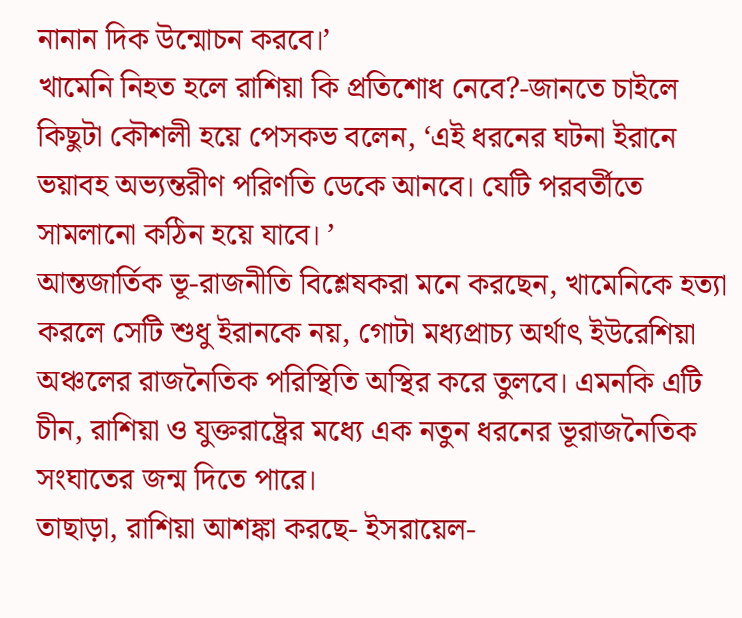নানান দিক উন্মোচন করবে।’
খামেনি নিহত হলে রাশিয়া কি প্রতিশোধ নেবে?-জানতে চাইলে কিছুটা কৌশলী হয়ে পেসকভ বলেন, ‘এই ধরনের ঘটনা ইরানে ভয়াবহ অভ্যন্তরীণ পরিণতি ডেকে আনবে। যেটি পরবর্তীতে সামলানো কঠিন হয়ে যাবে। ’
আন্তজার্তিক ভূ-রাজনীতি বিশ্লেষকরা মনে করছেন, খামেনিকে হত্যা করলে সেটি শুধু ইরানকে নয়, গোটা মধ্যপ্রাচ্য অর্থাৎ ইউরেশিয়া অঞ্চলের রাজনৈতিক পরিস্থিতি অস্থির করে তুলবে। এমনকি এটি চীন, রাশিয়া ও যুক্তরাষ্ট্রের মধ্যে এক নতুন ধরনের ভূরাজনৈতিক সংঘাতের জন্ম দিতে পারে।
তাছাড়া, রাশিয়া আশঙ্কা করছে- ইসরায়েল-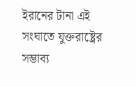ইরানের টানা এই সংঘাতে যুক্তরাষ্ট্রের সম্ভাব্য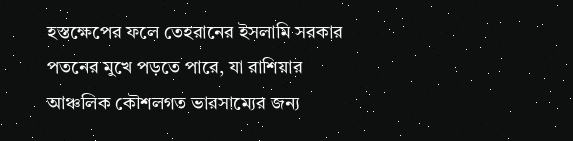হস্তক্ষেপের ফলে তেহরানের ইসলামি সরকার পতনের মুখে পড়তে পারে, যা রাশিয়ার আঞ্চলিক কৌশলগত ভারসাম্যের জন্য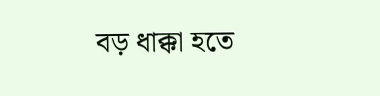বড় ধাক্কা হতে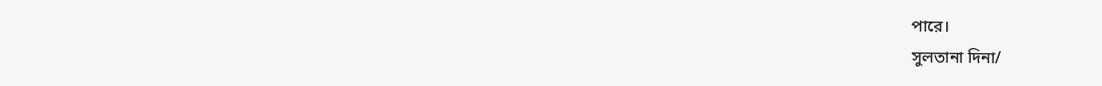পারে।
সুলতানা দিনা/